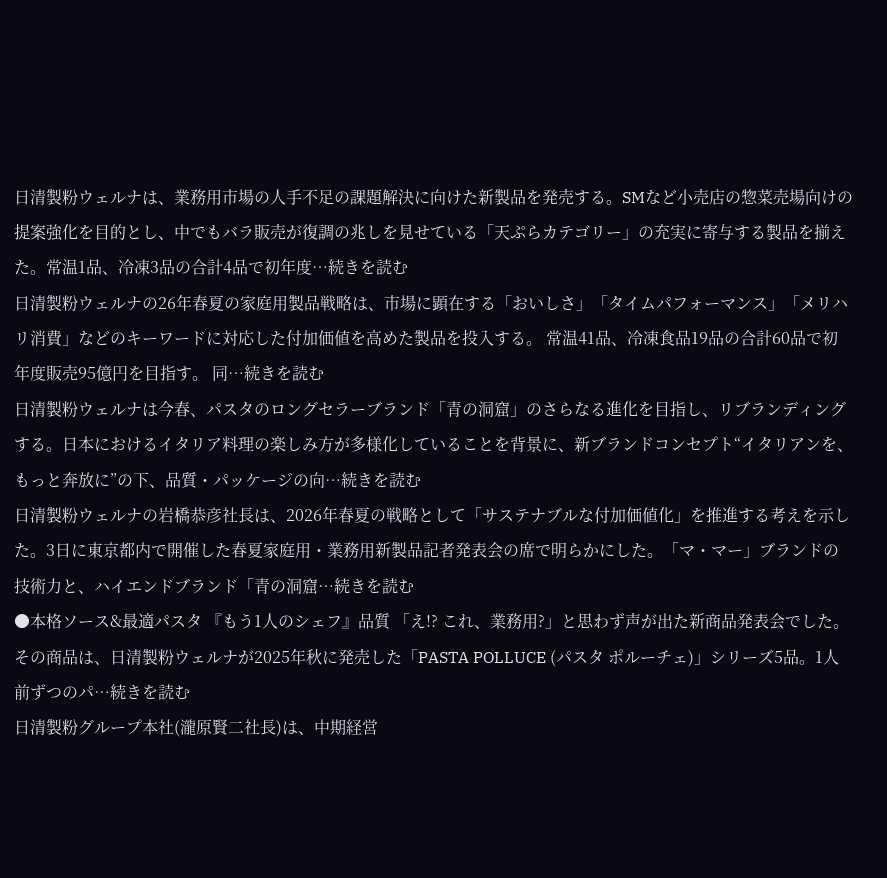日清製粉ウェルナは、業務用市場の人手不足の課題解決に向けた新製品を発売する。SMなど小売店の惣菜売場向けの提案強化を目的とし、中でもバラ販売が復調の兆しを見せている「天ぷらカテゴリー」の充実に寄与する製品を揃えた。常温1品、冷凍3品の合計4品で初年度…続きを読む
日清製粉ウェルナの26年春夏の家庭用製品戦略は、市場に顕在する「おいしさ」「タイムパフォーマンス」「メリハリ消費」などのキーワードに対応した付加価値を高めた製品を投入する。 常温41品、冷凍食品19品の合計60品で初年度販売95億円を目指す。 同…続きを読む
日清製粉ウェルナは今春、パスタのロングセラーブランド「青の洞窟」のさらなる進化を目指し、リブランディングする。日本におけるイタリア料理の楽しみ方が多様化していることを背景に、新ブランドコンセプト“イタリアンを、もっと奔放に”の下、品質・パッケージの向…続きを読む
日清製粉ウェルナの岩橋恭彦社長は、2026年春夏の戦略として「サステナブルな付加価値化」を推進する考えを示した。3日に東京都内で開催した春夏家庭用・業務用新製品記者発表会の席で明らかにした。「マ・マー」ブランドの技術力と、ハイエンドブランド「青の洞窟…続きを読む
●本格ソース&最適パスタ 『もう1人のシェフ』品質 「え!? これ、業務用?」と思わず声が出た新商品発表会でした。その商品は、日清製粉ウェルナが2025年秋に発売した「PASTA POLLUCE (パスタ ポルーチェ)」シリーズ5品。1人前ずつのパ…続きを読む
日清製粉グループ本社(瀧原賢二社長)は、中期経営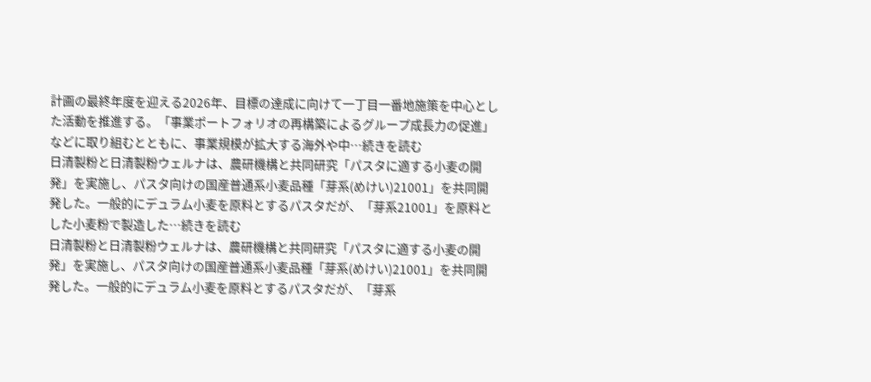計画の最終年度を迎える2026年、目標の達成に向けて一丁目一番地施策を中心とした活動を推進する。「事業ポートフォリオの再構築によるグループ成長力の促進」などに取り組むとともに、事業規模が拡大する海外や中…続きを読む
日清製粉と日清製粉ウェルナは、農研機構と共同研究「パスタに適する小麦の開発」を実施し、パスタ向けの国産普通系小麦品種「芽系(めけい)21001」を共同開発した。一般的にデュラム小麦を原料とするパスタだが、「芽系21001」を原料とした小麦粉で製造した…続きを読む
日清製粉と日清製粉ウェルナは、農研機構と共同研究「パスタに適する小麦の開発」を実施し、パスタ向けの国産普通系小麦品種「芽系(めけい)21001」を共同開発した。一般的にデュラム小麦を原料とするパスタだが、「芽系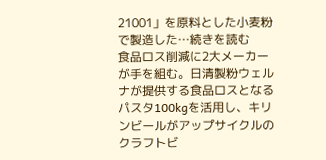21001」を原料とした小麦粉で製造した…続きを読む
食品ロス削減に2大メーカーが手を組む。日清製粉ウェルナが提供する食品ロスとなるパスタ100kgを活用し、キリンビールがアップサイクルのクラフトビ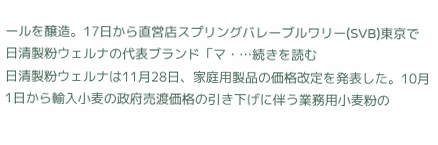ールを醸造。17日から直営店スプリングバレーブルワリー(SVB)東京で日清製粉ウェルナの代表ブランド「マ・…続きを読む
日清製粉ウェルナは11月28日、家庭用製品の価格改定を発表した。10月1日から輸入小麦の政府売渡価格の引き下げに伴う業務用小麦粉の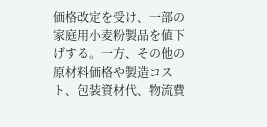価格改定を受け、一部の家庭用小麦粉製品を値下げする。一方、その他の原材料価格や製造コスト、包装資材代、物流費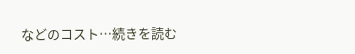などのコスト…続きを読む